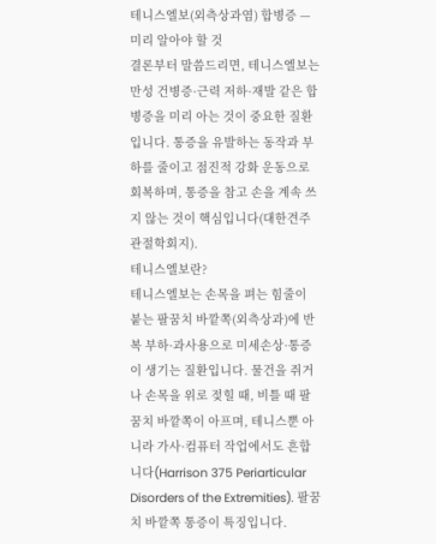테니스엘보(외측상과염) 합병증 — 미리 알아야 할 것
결론부터 말씀드리면, 테니스엘보는 만성 건병증·근력 저하·재발 같은 합병증을 미리 아는 것이 중요한 질환입니다. 통증을 유발하는 동작과 부하를 줄이고 점진적 강화 운동으로 회복하며, 통증을 참고 손을 계속 쓰지 않는 것이 핵심입니다(대한견주관절학회지).
테니스엘보란?
테니스엘보는 손목을 펴는 힘줄이 붙는 팔꿈치 바깥쪽(외측상과)에 반복 부하·과사용으로 미세손상·통증이 생기는 질환입니다. 물건을 쥐거나 손목을 위로 젖힐 때, 비틀 때 팔꿈치 바깥쪽이 아프며, 테니스뿐 아니라 가사·컴퓨터 작업에서도 흔합니다(Harrison 375 Periarticular Disorders of the Extremities). 팔꿈치 바깥쪽 통증이 특징입니다.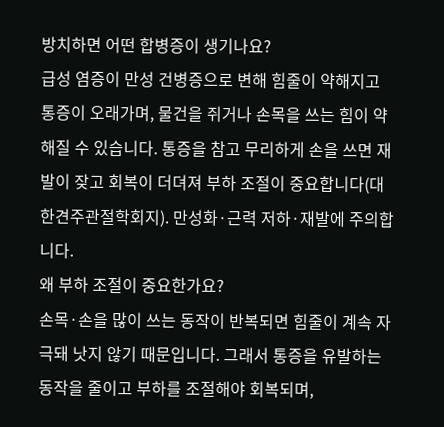방치하면 어떤 합병증이 생기나요?
급성 염증이 만성 건병증으로 변해 힘줄이 약해지고 통증이 오래가며, 물건을 쥐거나 손목을 쓰는 힘이 약해질 수 있습니다. 통증을 참고 무리하게 손을 쓰면 재발이 잦고 회복이 더뎌져 부하 조절이 중요합니다(대한견주관절학회지). 만성화·근력 저하·재발에 주의합니다.
왜 부하 조절이 중요한가요?
손목·손을 많이 쓰는 동작이 반복되면 힘줄이 계속 자극돼 낫지 않기 때문입니다. 그래서 통증을 유발하는 동작을 줄이고 부하를 조절해야 회복되며,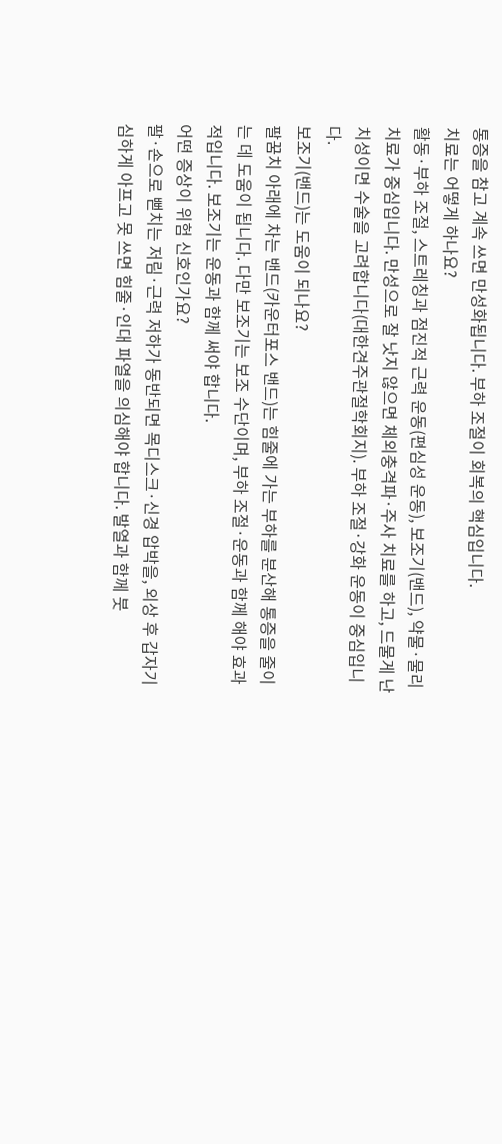통증을 참고 계속 쓰면 만성화됩니다. 부하 조절이 회복의 핵심입니다.
치료는 어떻게 하나요?
활동·부하 조절, 스트레칭과 점진적 근력 운동(편심성 운동), 보조기(밴드), 약물·물리치료가 중심입니다. 만성으로 잘 낫지 않으면 체외충격파·주사 치료를 하고, 드물게 난치성이면 수술을 고려합니다(대한견주관절학회지). 부하 조절·강화 운동이 중심입니다.
보조기(밴드)는 도움이 되나요?
팔꿈치 아래에 차는 밴드(카운터포스 밴드)는 힘줄에 가는 부하를 분산해 통증을 줄이는 데 도움이 됩니다. 다만 보조기는 보조 수단이며, 부하 조절·운동과 함께 해야 효과적입니다. 보조기는 운동과 함께 써야 합니다.
어떤 증상이 위험 신호인가요?
팔·손으로 뻗치는 저림·근력 저하가 동반되면 목디스크·신경 압박을, 외상 후 갑자기 심하게 아프고 못 쓰면 힘줄·인대 파열을 의심해야 합니다. 발열과 함께 붓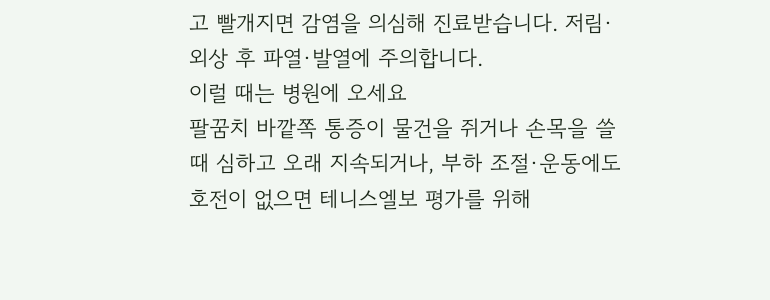고 빨개지면 감염을 의심해 진료받습니다. 저림·외상 후 파열·발열에 주의합니다.
이럴 때는 병원에 오세요
팔꿈치 바깥쪽 통증이 물건을 쥐거나 손목을 쓸 때 심하고 오래 지속되거나, 부하 조절·운동에도 호전이 없으면 테니스엘보 평가를 위해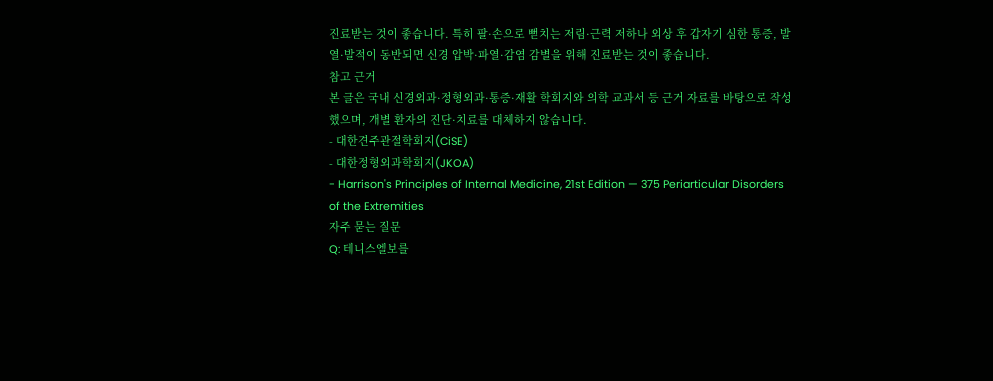진료받는 것이 좋습니다. 특히 팔·손으로 뻗치는 저림·근력 저하나 외상 후 갑자기 심한 통증, 발열·발적이 동반되면 신경 압박·파열·감염 감별을 위해 진료받는 것이 좋습니다.
참고 근거
본 글은 국내 신경외과·정형외과·통증·재활 학회지와 의학 교과서 등 근거 자료를 바탕으로 작성했으며, 개별 환자의 진단·치료를 대체하지 않습니다.
- 대한견주관절학회지(CiSE)
- 대한정형외과학회지(JKOA)
- Harrison's Principles of Internal Medicine, 21st Edition — 375 Periarticular Disorders of the Extremities
자주 묻는 질문
Q: 테니스엘보를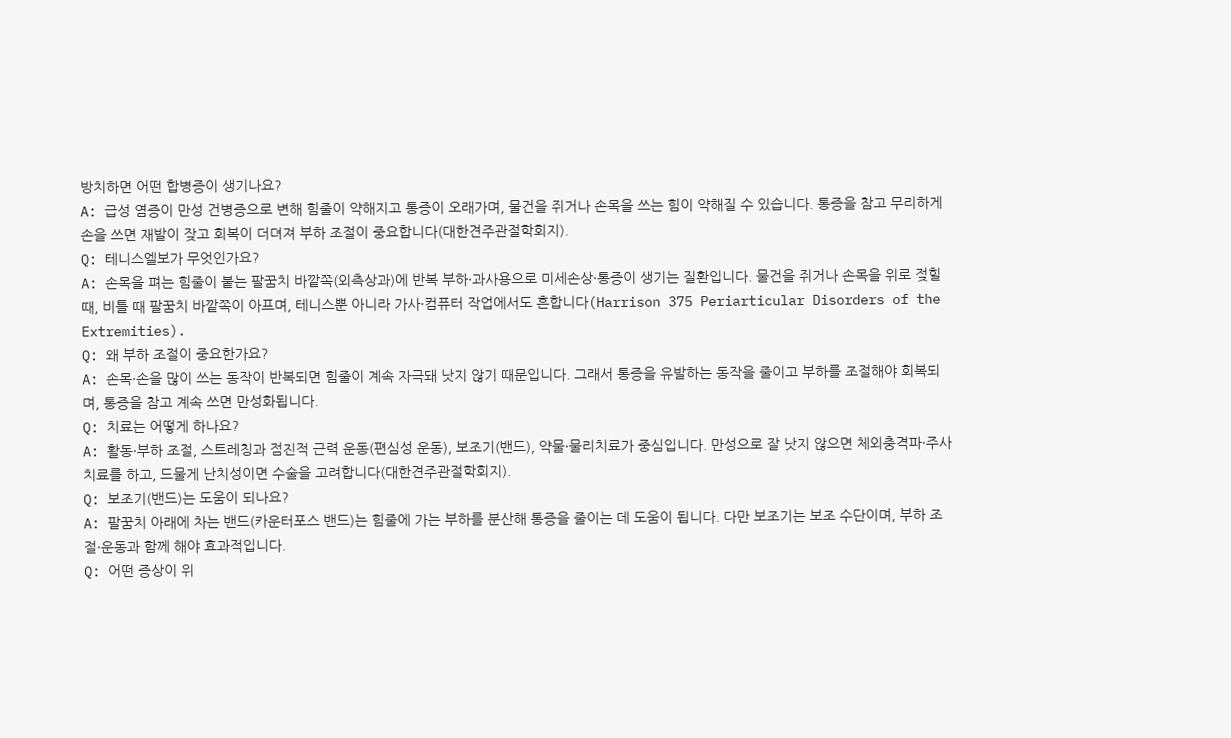방치하면 어떤 합병증이 생기나요?
A: 급성 염증이 만성 건병증으로 변해 힘줄이 약해지고 통증이 오래가며, 물건을 쥐거나 손목을 쓰는 힘이 약해질 수 있습니다. 통증을 참고 무리하게 손을 쓰면 재발이 잦고 회복이 더뎌져 부하 조절이 중요합니다(대한견주관절학회지).
Q: 테니스엘보가 무엇인가요?
A: 손목을 펴는 힘줄이 붙는 팔꿈치 바깥쪽(외측상과)에 반복 부하·과사용으로 미세손상·통증이 생기는 질환입니다. 물건을 쥐거나 손목을 위로 젖힐 때, 비틀 때 팔꿈치 바깥쪽이 아프며, 테니스뿐 아니라 가사·컴퓨터 작업에서도 흔합니다(Harrison 375 Periarticular Disorders of the Extremities).
Q: 왜 부하 조절이 중요한가요?
A: 손목·손을 많이 쓰는 동작이 반복되면 힘줄이 계속 자극돼 낫지 않기 때문입니다. 그래서 통증을 유발하는 동작을 줄이고 부하를 조절해야 회복되며, 통증을 참고 계속 쓰면 만성화됩니다.
Q: 치료는 어떻게 하나요?
A: 활동·부하 조절, 스트레칭과 점진적 근력 운동(편심성 운동), 보조기(밴드), 약물·물리치료가 중심입니다. 만성으로 잘 낫지 않으면 체외충격파·주사 치료를 하고, 드물게 난치성이면 수술을 고려합니다(대한견주관절학회지).
Q: 보조기(밴드)는 도움이 되나요?
A: 팔꿈치 아래에 차는 밴드(카운터포스 밴드)는 힘줄에 가는 부하를 분산해 통증을 줄이는 데 도움이 됩니다. 다만 보조기는 보조 수단이며, 부하 조절·운동과 함께 해야 효과적입니다.
Q: 어떤 증상이 위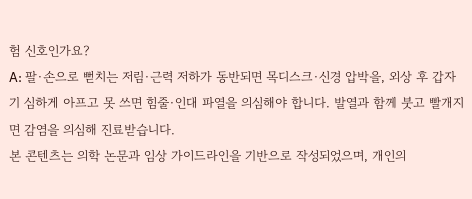험 신호인가요?
A: 팔·손으로 뻗치는 저림·근력 저하가 동반되면 목디스크·신경 압박을, 외상 후 갑자기 심하게 아프고 못 쓰면 힘줄·인대 파열을 의심해야 합니다. 발열과 함께 붓고 빨개지면 감염을 의심해 진료받습니다.
본 콘텐츠는 의학 논문과 임상 가이드라인을 기반으로 작성되었으며, 개인의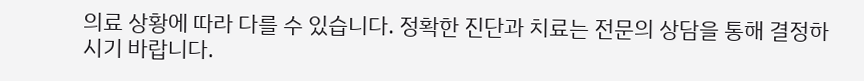의료 상황에 따라 다를 수 있습니다. 정확한 진단과 치료는 전문의 상담을 통해 결정하시기 바랍니다.